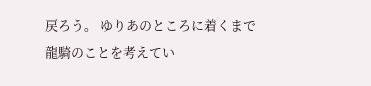戻ろう。 ゆりあのところに着くまで 龍騎のことを考えてい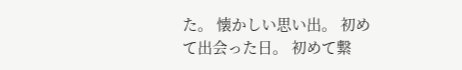た。 懐かしい思い出。 初めて出会った日。 初めて繋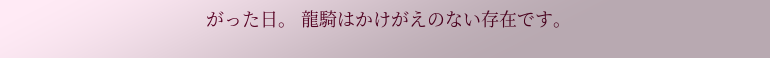がった日。 龍騎はかけがえのない存在です。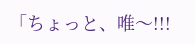「ちょっと、唯〜!!!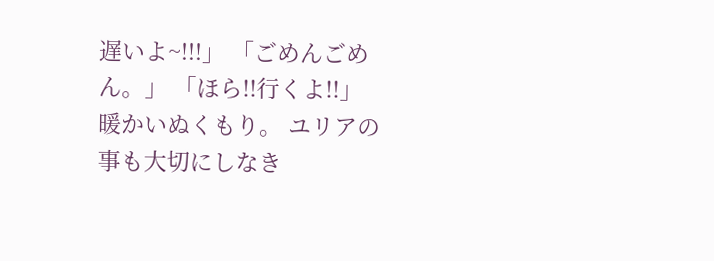遅いよ~!!!」 「ごめんごめん。」 「ほら!!行くよ!!」 暖かいぬくもり。 ユリアの事も大切にしなき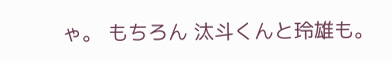ゃ。 もちろん 汰斗くんと玲雄も。